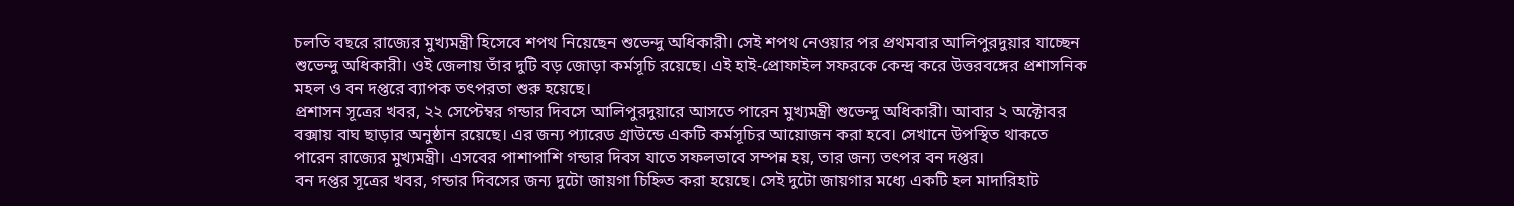চলতি বছরে রাজ্যের মুখ্যমন্ত্রী হিসেবে শপথ নিয়েছেন শুভেন্দু অধিকারী। সেই শপথ নেওয়ার পর প্রথমবার আলিপুরদুয়ার যাচ্ছেন শুভেন্দু অধিকারী। ওই জেলায় তাঁর দুটি বড় জোড়া কর্মসূচি রয়েছে। এই হাই-প্রোফাইল সফরকে কেন্দ্র করে উত্তরবঙ্গের প্রশাসনিক মহল ও বন দপ্তরে ব্যাপক তৎপরতা শুরু হয়েছে।
প্রশাসন সূত্রের খবর, ২২ সেপ্টেম্বর গন্ডার দিবসে আলিপুরদুয়ারে আসতে পারেন মুখ্যমন্ত্রী শুভেন্দু অধিকারী। আবার ২ অক্টোবর বক্সায় বাঘ ছাড়ার অনুষ্ঠান রয়েছে। এর জন্য প্যারেড গ্রাউন্ডে একটি কর্মসূচির আয়োজন করা হবে। সেখানে উপস্থিত থাকতে পারেন রাজ্যের মুখ্যমন্ত্রী। এসবের পাশাপাশি গন্ডার দিবস যাতে সফলভাবে সম্পন্ন হয়, তার জন্য তৎপর বন দপ্তর।
বন দপ্তর সূত্রের খবর, গন্ডার দিবসের জন্য দুটো জায়গা চিহ্নিত করা হয়েছে। সেই দুটো জায়গার মধ্যে একটি হল মাদারিহাট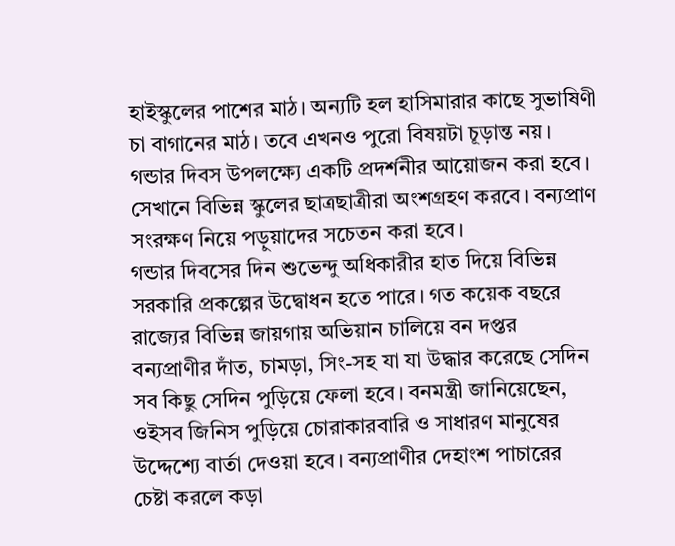হাইস্কুলের পাশের মাঠ। অন্যটি হল হাসিমারার কাছে সুভাষিণী চা বাগানের মাঠ। তবে এখনও পুরো বিষয়টা চূড়ান্ত নয়। গন্ডার দিবস উপলক্ষ্যে একটি প্রদর্শনীর আয়োজন করা হবে। সেখানে বিভিন্ন স্কুলের ছাত্রছাত্রীরা অংশগ্রহণ করবে। বন্যপ্রাণ সংরক্ষণ নিয়ে পড়ুয়াদের সচেতন করা হবে।
গন্ডার দিবসের দিন শুভেন্দু অধিকারীর হাত দিয়ে বিভিন্ন সরকারি প্রকল্পের উদ্বোধন হতে পারে। গত কয়েক বছরে রাজ্যের বিভিন্ন জায়গায় অভিয়ান চালিয়ে বন দপ্তর বন্যপ্রাণীর দাঁত, চামড়া, সিং-সহ যা যা উদ্ধার করেছে সেদিন সব কিছু সেদিন পুড়িয়ে ফেলা হবে। বনমন্ত্রী জানিয়েছেন, ওইসব জিনিস পুড়িয়ে চোরাকারবারি ও সাধারণ মানুষের উদ্দেশ্যে বার্তা দেওয়া হবে। বন্যপ্রাণীর দেহাংশ পাচারের চেষ্টা করলে কড়া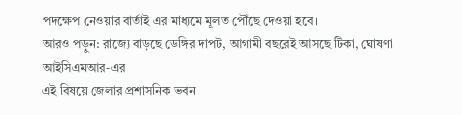পদক্ষেপ নেওয়ার বার্তাই এর মাধ্যমে মূলত পৌঁছে দেওয়া হবে।
আরও পড়ুন: রাজ্যে বাড়ছে ডেঙ্গির দাপট, আগামী বছরেই আসছে টিকা, ঘোষণা আইসিএমআর-এর
এই বিষয়ে জেলার প্রশাসনিক ভবন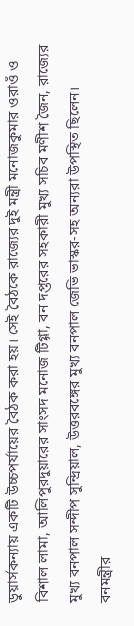ডুয়ার্সকন্যায় একটি উচ্চপর্যায়ের বৈঠক করা হয়। সেই বৈঠকে রাজ্যের দুই মন্ত্রী মনোজকুমার ওরাওঁ ও বিশাল লামা, আলিপুরদুয়ারের সাংসদ মনোজ টিগ্গা, বন দপ্তরের সহকারী মুখ্য সচিব মণীশ জৈন, রাজ্যের মুখ্য বনপাল সন্দীপ সুন্দ্রিয়াল, উত্তরবঙ্গের মুখ্য বনপাল জেভি ভাস্কর-সহ অন্যরা উপস্থিত ছিলেন। বনমন্ত্রীর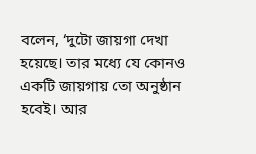বলেন, ‘দুটো জায়গা দেখা হয়েছে। তার মধ্যে যে কোনও একটি জায়গায় তো অনুষ্ঠান হবেই। আর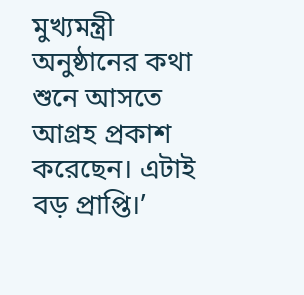মুখ্যমন্ত্রী অনুষ্ঠানের কথা শুনে আসতে আগ্রহ প্রকাশ করেছেন। এটাই বড় প্রাপ্তি।’